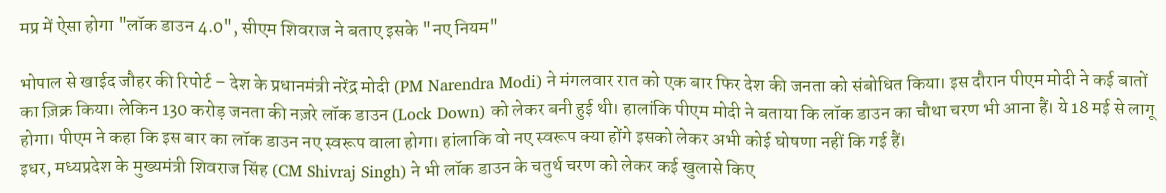मप्र में ऐसा होगा "लॉक डाउन 4.0", सीएम शिवराज ने बताए इसके "नए नियम"

भोपाल से खाईद जौहर की रिपोर्ट – देश के प्रधानमंत्री नरेंद्र मोदी (PM Narendra Modi) ने मंगलवार रात को एक बार फिर देश की जनता को संबोधित किया। इस दौरान पीएम मोदी ने कई बातों का ज़िक्र किया। लेकिन 130 करोड़ जनता की नज़रे लॉक डाउन (Lock Down) को लेकर बनी हुई थी। हालांकि पीएम मोदी ने बताया कि लॉक डाउन का चौथा चरण भी आना हैं। ये 18 मई से लागू होगा। पीएम ने कहा कि इस बार का लॉक डाउन नए स्वरूप वाला होगा। हांलाकि वो नए स्वरूप क्या होंगे इसको लेकर अभी कोई घोषणा नहीं कि गई हैं।
इधर, मध्यप्रदेश के मुख्यमंत्री शिवराज सिंह (CM Shivraj Singh) ने भी लॉक डाउन के चतुर्थ चरण को लेकर कई खुलासे किए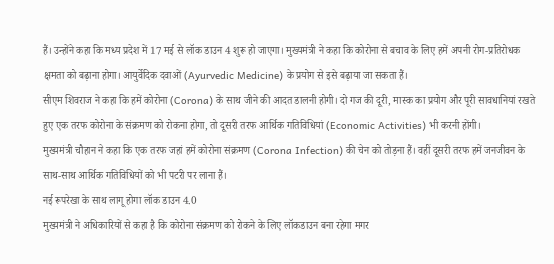हैं। उन्होंने कहा कि मध्य प्रदेश में 17 मई से लॉक डाउन 4 शुरू हो जाएगा। मुख्यमंत्री ने कहा कि कोरोना से बचाव के लिए हमें अपनी रोग-प्रतिरोधक क्षमता को बढ़ाना होगा। आयुर्वेदिक दवाओं (Ayurvedic Medicine) के प्रयोग से इसे बढ़ाया जा सकता हैं।
सीएम शिवराज ने कहा कि हमें कोरोना (Corona) के साथ जीने की आदत डालनी होगी। दो गज की दूरी, मास्क का प्रयोग और पूरी सावधानियां रखते हुए एक तरफ कोरोना के संक्रमण को रोकना होगा, तो दूसरी तरफ आर्थिक गतिविधियां (Economic Activities) भी करनी होंगी।
मुख्यमंत्री चौहान ने कहा कि एक तरफ जहां हमें कोरोना संक्रमण (Corona Infection) की चेन को तोड़ना हैं। वहीं दूसरी तरफ हमें जनजीवन के साथ-साथ आर्थिक गतिविधियों को भी पटरी पर लाना हैं।
नई रूपरेखा के साथ लागू होगा लॉक डाउन 4.0
मुख्यमंत्री ने अधिकारियों से कहा है कि कोरोना संक्रमण को रोकने के लिए लॉकडाउन बना रहेगा मगर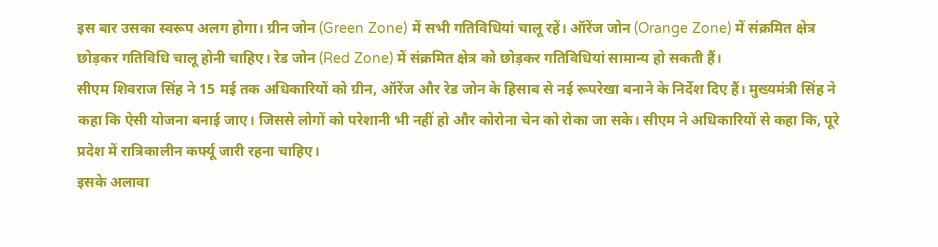इस बार उसका स्वरूप अलग होगा। ग्रीन जोन (Green Zone) में सभी गतिविधियां चालू रहें। ऑरेंज जोन (Orange Zone) में संक्रमित क्षेत्र छोड़कर गतिविधि चालू होनी चाहिए। रेड जोन (Red Zone) में संक्रमित क्षेत्र को छोड़कर गतिविधियां सामान्य हो सकती हैं।
सीएम शिवराज सिंह ने 15 मई तक अधिकारियों को ग्रीन, ऑरेंज और रेड जोन के हिसाब से नई रूपरेखा बनाने के निर्देश दिए हैं। मुख्यमंत्री सिंह ने कहा कि ऐसी योजना बनाई जाए। जिससे लोगों को परेशानी भी नहीं हो और कोरोना चेन को रोका जा सके। सीएम ने अधिकारियों से कहा कि, पूरे प्रदेश में रात्रिकालीन कर्फ्यू जारी रहना चाहिए।
इसके अलावा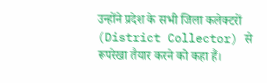उन्होंने प्रदेश के सभी जिला कलेक्टरों (District Collector) से रूपरेखा तैयार करने को कहा हैं।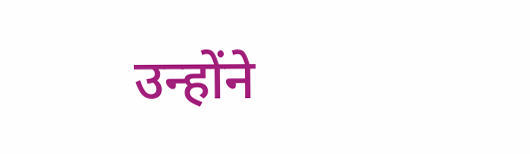उन्होंने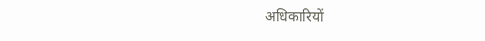अधिकारियों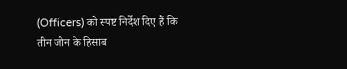(Officers) को स्पष्ट निर्देश दिए हैं कि तीन जोन के हिसाब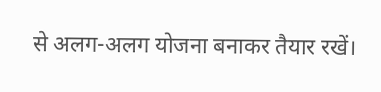से अलग-अलग योजना बनाकर तैयार रखें।